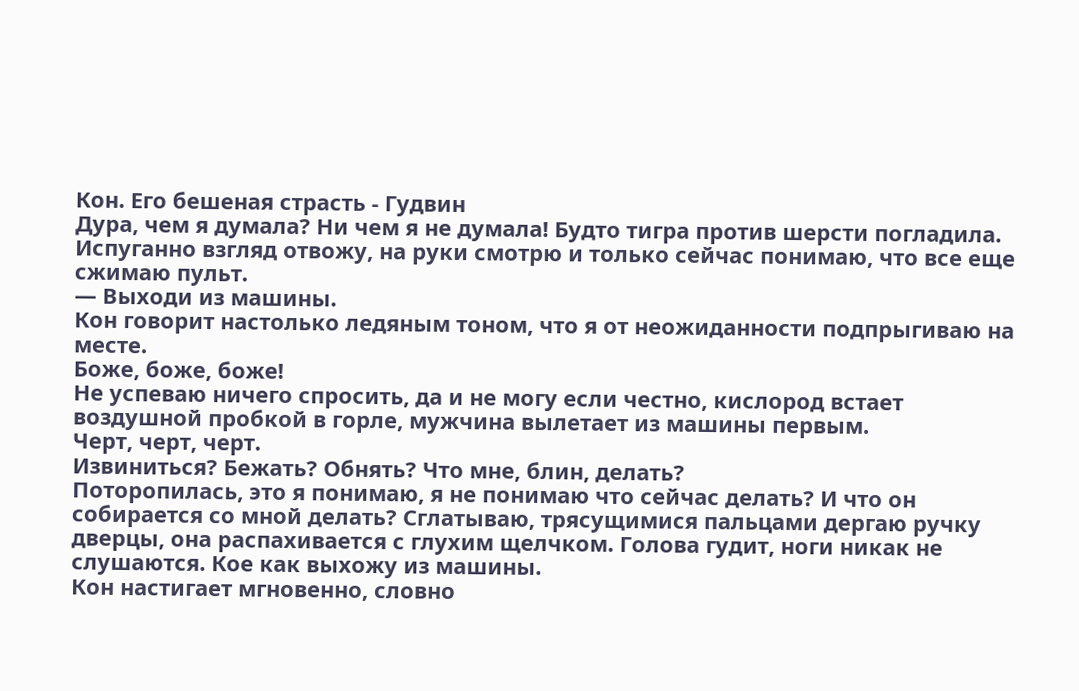Кон. Его бешеная страсть - Гудвин
Дура, чем я думала? Ни чем я не думала! Будто тигра против шерсти погладила. Испуганно взгляд отвожу, на руки смотрю и только сейчас понимаю, что все еще сжимаю пульт.
— Выходи из машины.
Кон говорит настолько ледяным тоном, что я от неожиданности подпрыгиваю на месте.
Боже, боже, боже!
Не успеваю ничего спросить, да и не могу если честно, кислород встает воздушной пробкой в горле, мужчина вылетает из машины первым.
Черт, черт, черт.
Извиниться? Бежать? Обнять? Что мне, блин, делать?
Поторопилась, это я понимаю, я не понимаю что сейчас делать? И что он собирается со мной делать? Сглатываю, трясущимися пальцами дергаю ручку дверцы, она распахивается с глухим щелчком. Голова гудит, ноги никак не слушаются. Кое как выхожу из машины.
Кон настигает мгновенно, словно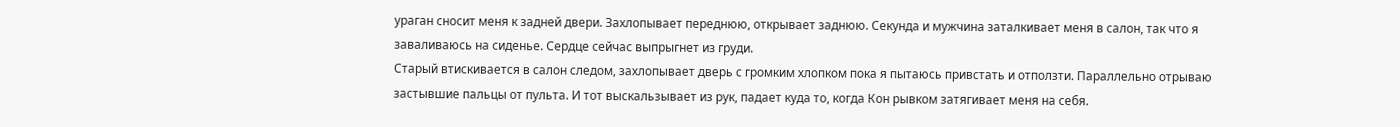ураган сносит меня к задней двери. Захлопывает переднюю, открывает заднюю. Секунда и мужчина заталкивает меня в салон, так что я заваливаюсь на сиденье. Сердце сейчас выпрыгнет из груди.
Старый втискивается в салон следом, захлопывает дверь с громким хлопком пока я пытаюсь привстать и отползти. Параллельно отрываю застывшие пальцы от пульта. И тот выскальзывает из рук, падает куда то, когда Кон рывком затягивает меня на себя.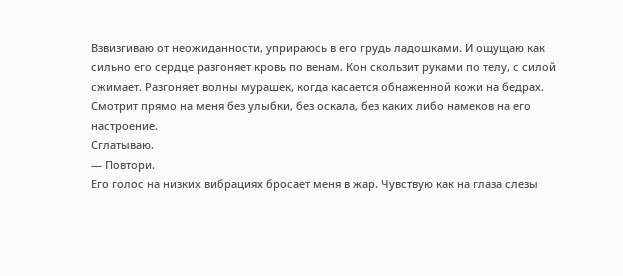Взвизгиваю от неожиданности, уприраюсь в его грудь ладошками. И ощущаю как сильно его сердце разгоняет кровь по венам. Кон скользит руками по телу, с силой сжимает. Разгоняет волны мурашек, когда касается обнаженной кожи на бедрах. Смотрит прямо на меня без улыбки, без оскала, без каких либо намеков на его настроение.
Сглатываю.
— Повтори.
Его голос на низких вибрациях бросает меня в жар. Чувствую как на глаза слезы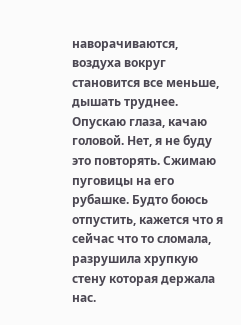наворачиваются, воздуха вокруг становится все меньше, дышать труднее.
Опускаю глаза, качаю головой. Нет, я не буду это повторять. Сжимаю пуговицы на его рубашке. Будто боюсь отпустить, кажется что я сейчас что то сломала, разрушила хрупкую стену которая держала нас.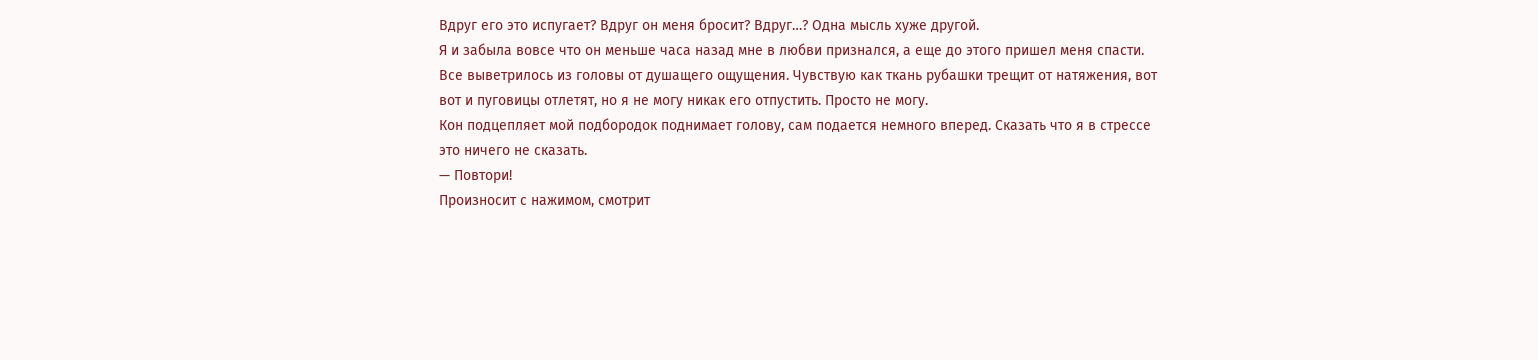Вдруг его это испугает? Вдруг он меня бросит? Вдруг…? Одна мысль хуже другой.
Я и забыла вовсе что он меньше часа назад мне в любви признался, а еще до этого пришел меня спасти. Все выветрилось из головы от душащего ощущения. Чувствую как ткань рубашки трещит от натяжения, вот вот и пуговицы отлетят, но я не могу никак его отпустить. Просто не могу.
Кон подцепляет мой подбородок поднимает голову, сам подается немного вперед. Сказать что я в стрессе это ничего не сказать.
— Повтори!
Произносит с нажимом, смотрит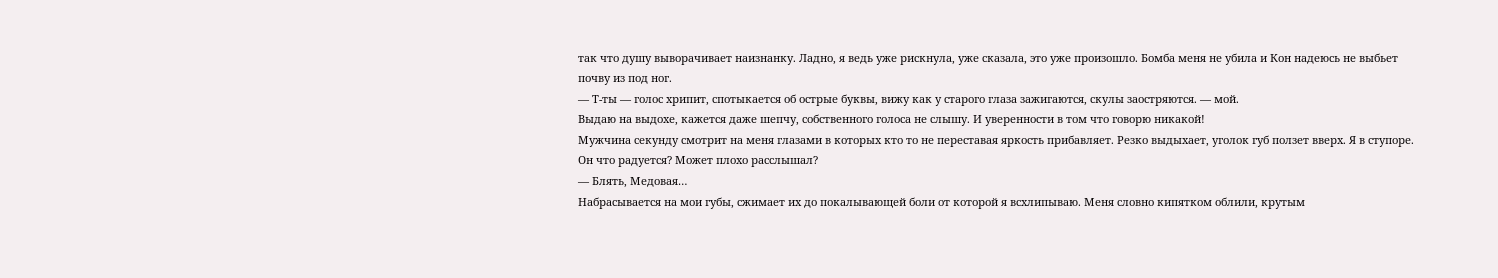так что душу выворачивает наизнанку. Ладно, я ведь уже рискнула, уже сказала, это уже произошло. Бомба меня не убила и Кон надеюсь не выбьет почву из под ног.
— Т-ты — голос хрипит, спотыкается об острые буквы, вижу как у старого глаза зажигаются, скулы заостряются. — мой.
Выдаю на выдохе, кажется даже шепчу, собственного голоса не слышу. И уверенности в том что говорю никакой!
Мужчина секунду смотрит на меня глазами в которых кто то не переставая яркость прибавляет. Резко выдыхает, уголок губ ползет вверх. Я в ступоре. Он что радуется? Может плохо расслышал?
— Блять, Медовая…
Набрасывается на мои губы, сжимает их до покалывающей боли от которой я всхлипываю. Меня словно кипятком облили, крутым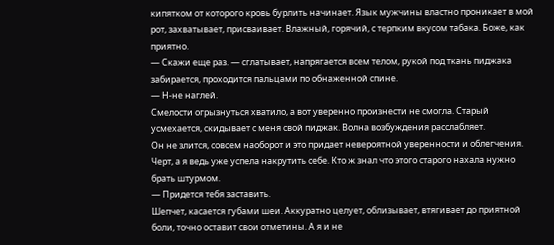кипятком от которого кровь бурлить начинает. Язык мужчины властно проникает в мой рот, захватывает, присваивает. Влажный, горячий, с терпким вкусом табака. Боже, как приятно.
— Скажи еще раз. — сглатывает, напрягается всем телом, рукой под ткань пиджака забирается, проходится пальцами по обнаженной спине.
— Н-не наглей.
Смелости огрызнуться хватило, а вот уверенно произнести не смогла. Старый усмехается, скидывает с меня свой пиджак. Волна возбуждения расслабляет.
Он не злится, совсем наоборот и это придает невероятной уверенности и облегчения. Черт, а я ведь уже успела накрутить себе. Кто ж знал что этого старого нахала нужно брать штурмом.
— Придется тебя заставить.
Шепчет, касается губами шеи. Аккуратно целует, облизывает, втягивает до приятной боли, точно оставит свои отметины. А я и не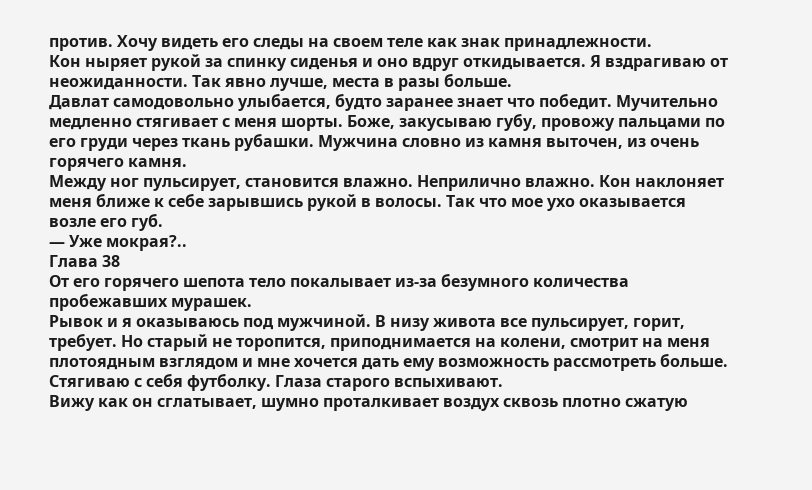против. Хочу видеть его следы на своем теле как знак принадлежности.
Кон ныряет рукой за спинку сиденья и оно вдруг откидывается. Я вздрагиваю от неожиданности. Так явно лучше, места в разы больше.
Давлат самодовольно улыбается, будто заранее знает что победит. Мучительно медленно стягивает с меня шорты. Боже, закусываю губу, провожу пальцами по его груди через ткань рубашки. Мужчина словно из камня выточен, из очень горячего камня.
Между ног пульсирует, становится влажно. Неприлично влажно. Кон наклоняет меня ближе к себе зарывшись рукой в волосы. Так что мое ухо оказывается возле его губ.
— Уже мокрая?..
Глава 38
От его горячего шепота тело покалывает из-за безумного количества пробежавших мурашек.
Рывок и я оказываюсь под мужчиной. В низу живота все пульсирует, горит, требует. Но старый не торопится, приподнимается на колени, смотрит на меня плотоядным взглядом и мне хочется дать ему возможность рассмотреть больше.
Стягиваю с себя футболку. Глаза старого вспыхивают.
Вижу как он сглатывает, шумно проталкивает воздух сквозь плотно сжатую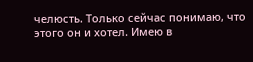челюсть. Только сейчас понимаю, что этого он и хотел. Имею в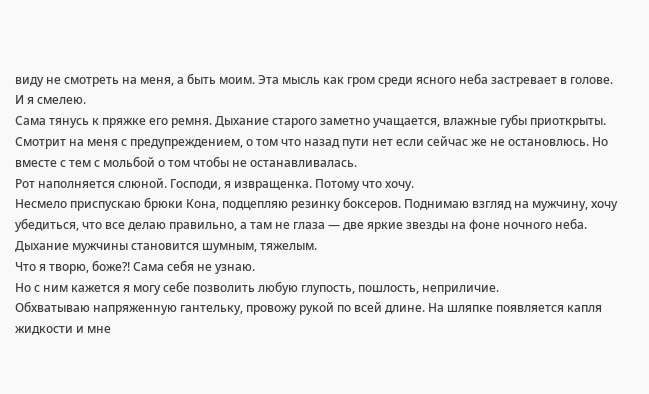виду не смотреть на меня, а быть моим. Эта мысль как гром среди ясного неба застревает в голове. И я смелею.
Сама тянусь к пряжке его ремня. Дыхание старого заметно учащается, влажные губы приоткрыты. Смотрит на меня с предупреждением, о том что назад пути нет если сейчас же не остановлюсь. Но вместе с тем с мольбой о том чтобы не останавливалась.
Рот наполняется слюной. Господи, я извращенка. Потому что хочу.
Несмело приспускаю брюки Кона, подцепляю резинку боксеров. Поднимаю взгляд на мужчину, хочу убедиться, что все делаю правильно, а там не глаза — две яркие звезды на фоне ночного неба. Дыхание мужчины становится шумным, тяжелым.
Что я творю, боже?! Сама себя не узнаю.
Но с ним кажется я могу себе позволить любую глупость, пошлость, неприличие.
Обхватываю напряженную гантельку, провожу рукой по всей длине. На шляпке появляется капля жидкости и мне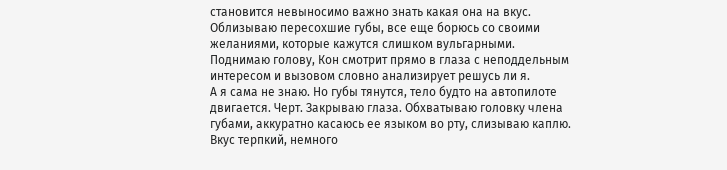становится невыносимо важно знать какая она на вкус. Облизываю пересохшие губы, все еще борюсь со своими желаниями, которые кажутся слишком вульгарными.
Поднимаю голову, Кон смотрит прямо в глаза с неподдельным интересом и вызовом словно анализирует решусь ли я.
А я сама не знаю. Но губы тянутся, тело будто на автопилоте двигается. Черт. Закрываю глаза. Обхватываю головку члена губами, аккуратно касаюсь ее языком во рту, слизываю каплю. Вкус терпкий, немного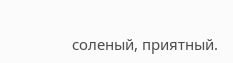соленый, приятный.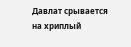Давлат срывается на хриплый